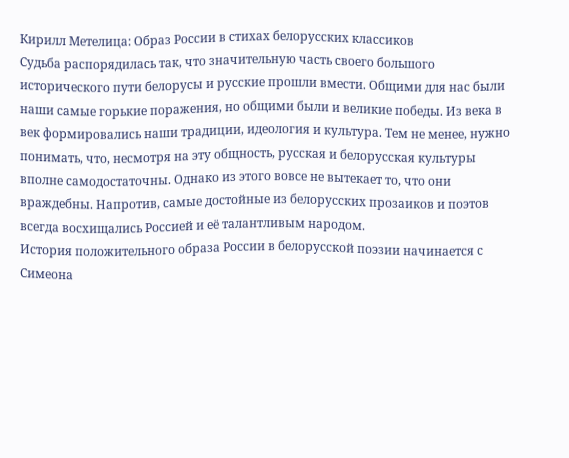Кирилл Метелица: Образ России в стихах белорусских классиков
Судьба распорядилась так, что значительную часть своего большого исторического пути белорусы и русские прошли вмести. Общими для нас были наши самые горькие поражения, но общими были и великие победы. Из века в век формировались наши традиции, идеология и культура. Тем не менее, нужно понимать, что, несмотря на эту общность, русская и белорусская культуры вполне самодостаточны. Однако из этого вовсе не вытекает то, что они враждебны. Напротив, самые достойные из белорусских прозаиков и поэтов всегда восхищались Россией и её талантливым народом.
История положительного образа России в белорусской поэзии начинается с Симеона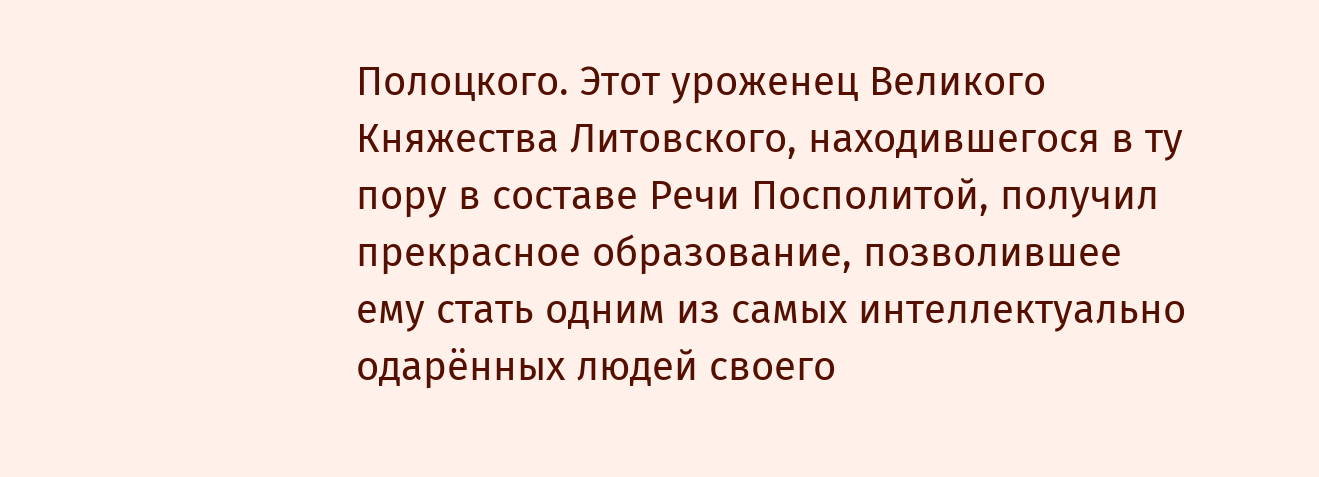Полоцкого. Этот уроженец Великого Княжества Литовского, находившегося в ту пору в составе Речи Посполитой, получил прекрасное образование, позволившее ему стать одним из самых интеллектуально одарённых людей своего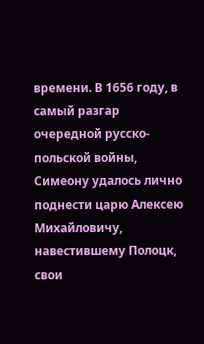времени. В 1656 году, в самый разгар очередной русско-польской войны, Симеону удалось лично поднести царю Алексею Михайловичу, навестившему Полоцк, свои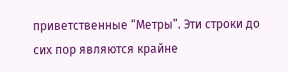приветственные “Метры”. Эти строки до сих пор являются крайне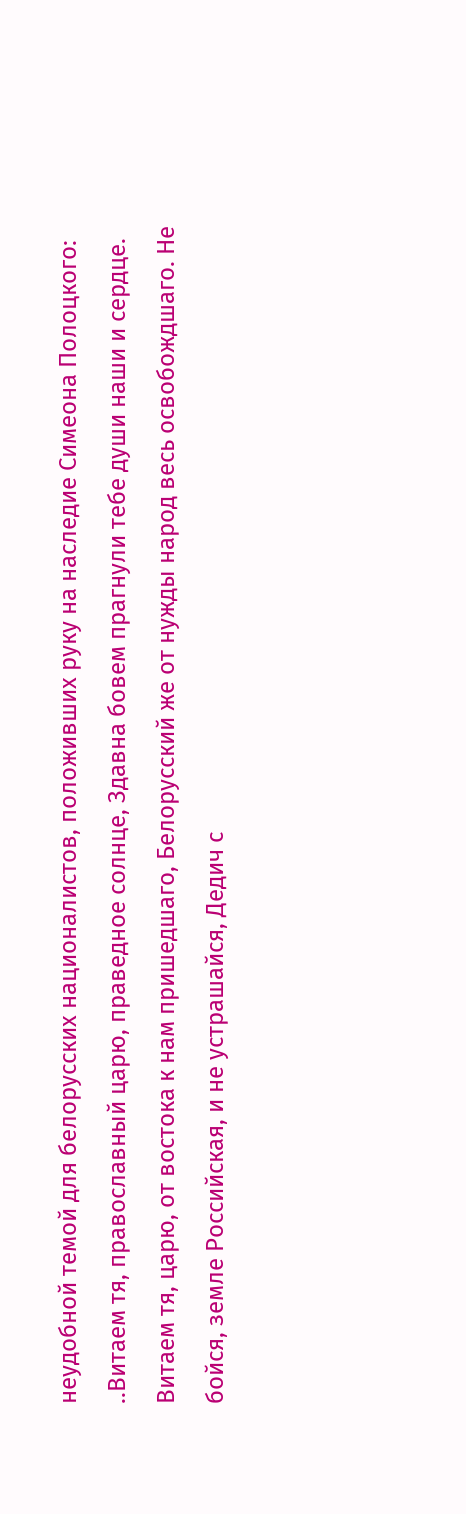неудобной темой для белорусских националистов, положивших руку на наследие Симеона Полоцкого:
..Витаем тя, православный царю, праведное солнце, Здавна бовем прагнули тебе души наши и сердце. Витаем тя, царю, от востока к нам пришедшаго, Белорусский же от нужды народ весь освобождшаго. Не бойся, земле Российская, и не устрашайся, Дедич с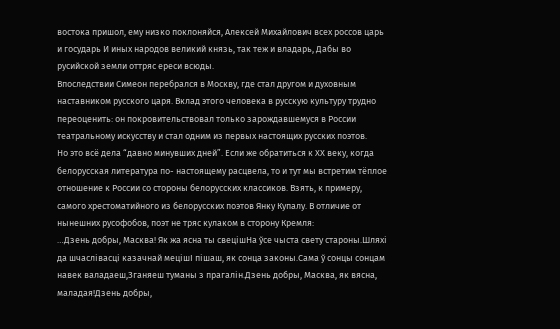востока пришол, ему низко поклоняйся, Алексей Михайлович всех россов царь и государь И иных народов великий князь, так теж и владарь, Дабы во русийской земли оттряс ереси всюды.
Впоследствии Симеон перебрался в Москву, где стал другом и духовным наставником русского царя. Вклад этого человека в русскую культуру трудно переоценить: он покровительствовал только зарождавшемуся в России театральному искусству и стал одним из первых настоящих русских поэтов.
Но это всё дела “давно минувших дней”. Если же обратиться к ХХ веку, когда белорусская литература по- настоящему расцвела, то и тут мы встретим тёплое отношение к России со стороны белорусских классиков. Взять, к примеру, самого хрестоматийного из белорусских поэтов Янку Купалу. В отличие от нынешних русофобов, поэт не тряс кулаком в сторону Кремля:
…Дзень добры, Масква! Як жа ясна ты свецішНа ўсе чыста свету староны.Шляхі да шчаслівасці казачнай мецішІ пішаш, як сонца законы.Сама ў сонцы сонцам навек валадаеш,Зганяеш туманы з прагалін.Дзень добры, Масква, як вясна, маладая!Дзень добры,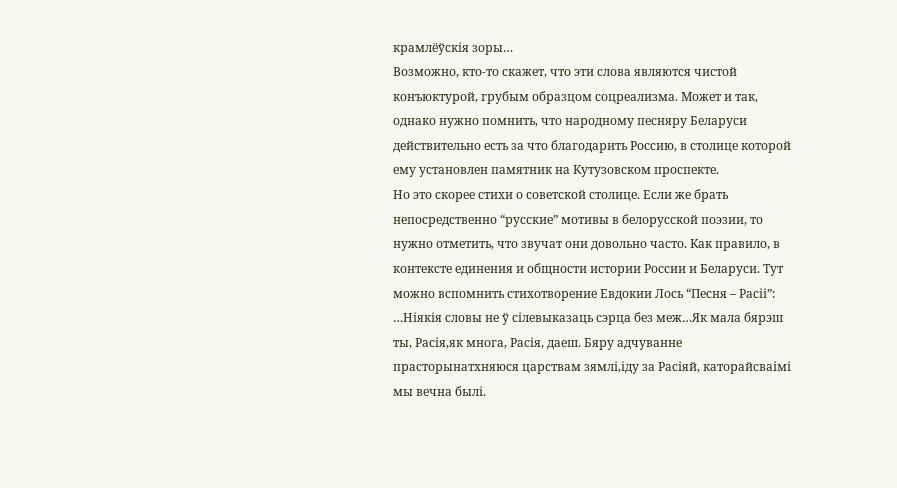крамлёўскія зоры…
Возможно, кто-то скажет, что эти слова являются чистой конъюктурой, грубым образцом соцреализма. Может и так, однако нужно помнить, что народному песняру Беларуси действительно есть за что благодарить Россию, в столице которой ему установлен памятник на Кутузовском проспекте.
Но это скорее стихи о советской столице. Если же брать непосредственно “русские” мотивы в белорусской поэзии, то нужно отметить, что звучат они довольно часто. Как правило, в контексте единения и общности истории России и Беларуси. Тут можно вспомнить стихотворение Евдокии Лось “Песня – Расіі”:
…Ніякія словы не ў сілевыказаць сэрца без меж…Як мала бярэш ты, Расія,як многа, Расія, даеш. Бяру адчуванне прасторынатхняюся царствам зямлі,іду за Расіяй, каторайсваімі мы вечна былі.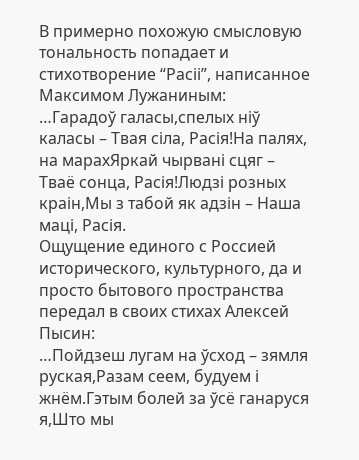В примерно похожую смысловую тональность попадает и стихотворение “Расіі”, написанное Максимом Лужаниным:
…Гарадоў галасы,спелых ніў каласы – Твая сіла, Расія!На палях, на марахЯркай чырвані сцяг – Тваё сонца, Расія!Людзі розных краін,Мы з табой як адзін – Наша маці, Расія.
Ощущение единого с Россией исторического, культурного, да и просто бытового пространства передал в своих стихах Алексей Пысин:
…Пойдзеш лугам на ўсход – зямля руская,Разам сеем, будуем і жнём.Гэтым болей за ўсё ганаруся я,Што мы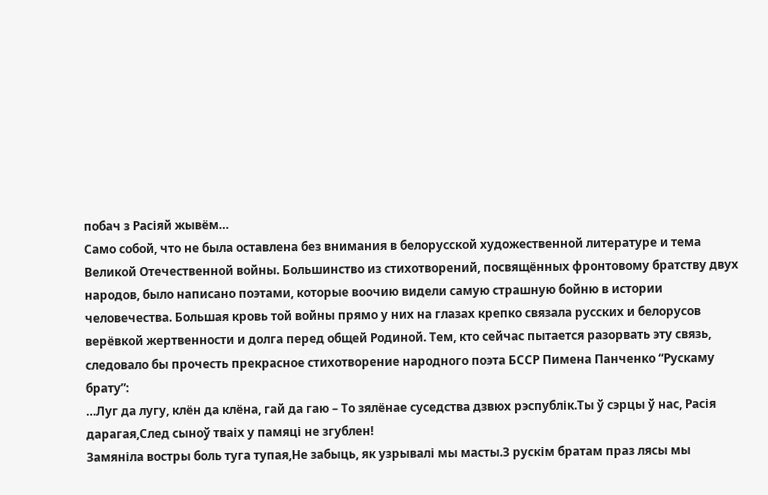побач з Расіяй жывём…
Само собой, что не была оставлена без внимания в белорусской художественной литературе и тема Великой Отечественной войны. Большинство из стихотворений, посвящённых фронтовому братству двух народов, было написано поэтами, которые воочию видели самую страшную бойню в истории человечества. Большая кровь той войны прямо у них на глазах крепко связала русских и белорусов верёвкой жертвенности и долга перед общей Родиной. Тем, кто сейчас пытается разорвать эту связь, следовало бы прочесть прекрасное стихотворение народного поэта БССР Пимена Панченко “Рускаму брату”:
…Луг да лугу, клён да клёна, гай да гаю – То зялёнае суседства дзвюх рэспублік.Ты ў сэрцы ў нас, Расія дарагая,След сыноў тваіх у памяці не згублен!
Замяніла востры боль туга тупая,Не забыць, як узрывалі мы масты.З рускім братам праз лясы мы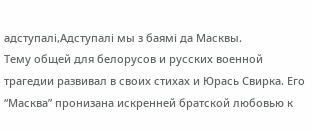адступалі,Адступалі мы з баямі да Масквы.
Тему общей для белорусов и русских военной трагедии развивал в своих стихах и Юрась Свирка. Его “Масква” пронизана искренней братской любовью к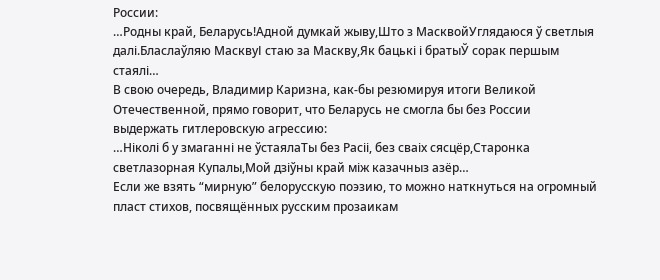России:
…Родны край, Беларусь!Адной думкай жыву,Што з МасквойУглядаюся ў светлыя далі.Бласлаўляю МасквуІ стаю за Маскву,Як бацькі і братыЎ сорак першым стаялі…
В свою очередь, Владимир Каризна, как-бы резюмируя итоги Великой Отечественной, прямо говорит, что Беларусь не смогла бы без России выдержать гитлеровскую агрессию:
…Ніколі б у змаганні не ўстаялаТы без Расіі, без сваіх сясцёр,Старонка светлазорная Купалы,Мой дзіўны край між казачныз азёр…
Если же взять “мирную” белорусскую поэзию, то можно наткнуться на огромный пласт стихов, посвящённых русским прозаикам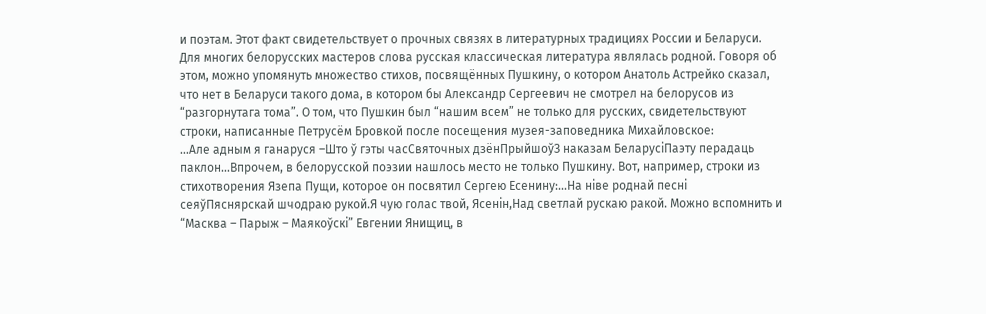и поэтам. Этот факт свидетельствует о прочных связях в литературных традициях России и Беларуси. Для многих белорусских мастеров слова русская классическая литература являлась родной. Говоря об этом, можно упомянуть множество стихов, посвящённых Пушкину, о котором Анатоль Астрейко сказал, что нет в Беларуси такого дома, в котором бы Александр Сергеевич не смотрел на белорусов из “разгорнутага тома”. О том, что Пушкин был “нашим всем” не только для русских, свидетельствуют строки, написанные Петрусём Бровкой после посещения музея-заповедника Михайловское:
…Але адным я ганаруся –Што ў гэты часСвяточных дзёнПрыйшоўЗ наказам БеларусіПаэту перадаць паклон…Впрочем, в белорусской поэзии нашлось место не только Пушкину. Вот, например, строки из стихотворения Язепа Пущи, которое он посвятил Сергею Есенину:…На ніве роднай песні сеяўПяснярскай шчодраю рукой.Я чую голас твой, Ясенін,Над светлай рускаю ракой. Можно вспомнить и “Масква – Парыж – Маякоўскі” Евгении Янищиц, в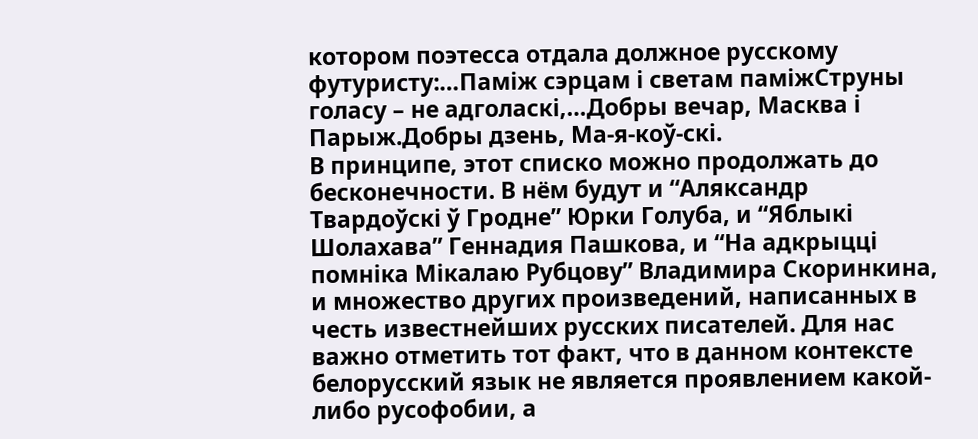котором поэтесса отдала должное русскому футуристу:…Паміж сэрцам і светам паміжСтруны голасу – не адголаскі,…Добры вечар, Масква і Парыж.Добры дзень, Ма-я-коў-скі.
В принципе, этот списко можно продолжать до бесконечности. В нём будут и “Аляксандр Твардоўскі ў Гродне” Юрки Голуба, и “Яблыкі Шолахава” Геннадия Пашкова, и “На адкрыцці помніка Мікалаю Рубцову” Владимира Скоринкина, и множество других произведений, написанных в честь известнейших русских писателей. Для нас важно отметить тот факт, что в данном контексте белорусский язык не является проявлением какой-либо русофобии, а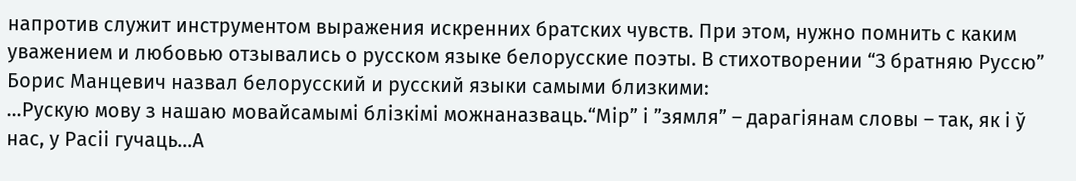напротив служит инструментом выражения искренних братских чувств. При этом, нужно помнить с каким уважением и любовью отзывались о русском языке белорусские поэты. В стихотворении “З братняю Руссю” Борис Манцевич назвал белорусский и русский языки самыми близкими:
…Рускую мову з нашаю мовайсамымі блізкімі можнаназваць.“Мір” і ”зямля” – дарагіянам словы – так, як і ў нас, у Расіі гучаць…А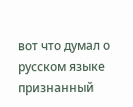вот что думал о русском языке признанный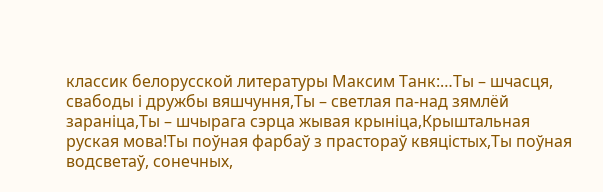классик белорусской литературы Максим Танк:…Ты – шчасця, свабоды і дружбы вяшчуння,Ты – светлая па-над зямлёй зараніца,Ты – шчырага сэрца жывая крыніца,Крыштальная руская мова!Ты поўная фарбаў з прастораў квяцістых,Ты поўная водсветаў, сонечных,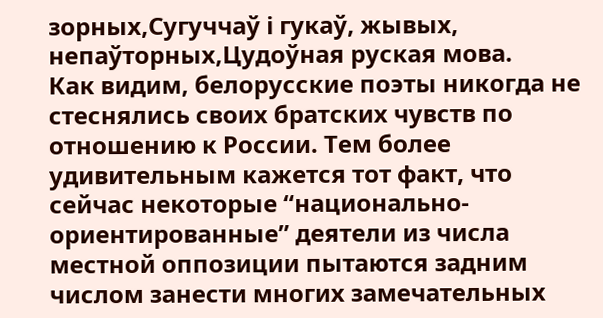зорных,Сугуччаў і гукаў, жывых, непаўторных,Цудоўная руская мова.
Как видим, белорусские поэты никогда не стеснялись своих братских чувств по отношению к России. Тем более удивительным кажется тот факт, что сейчас некоторые “национально-ориентированные” деятели из числа местной оппозиции пытаются задним числом занести многих замечательных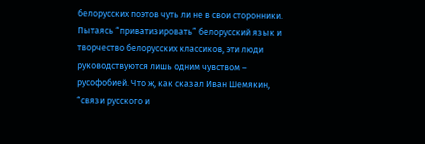белорусских поэтов чуть ли не в свои сторонники. Пытаясь “приватизировать” белорусский язык и творчество белорусских классиков, эти люди руководствуются лишь одним чувством – русофобией. Что ж, как сказал Иван Шемякин, “связи русского и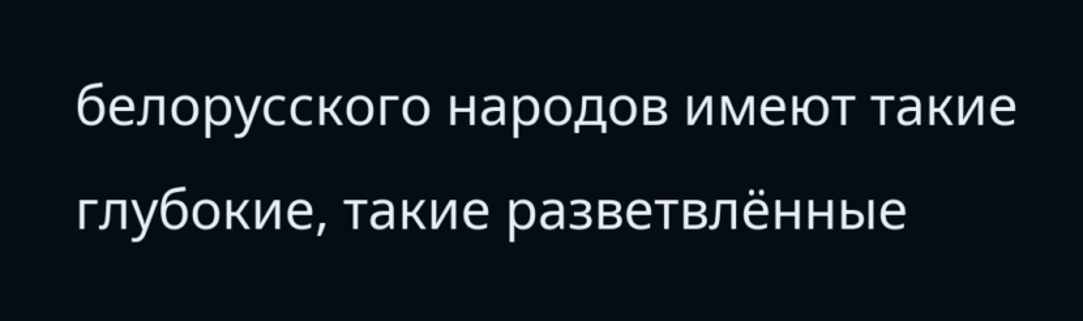белорусского народов имеют такие глубокие, такие разветвлённые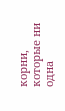корни, которые ни одна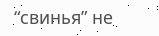“свинья” не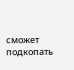сможет подкопать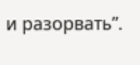и разорвать”.